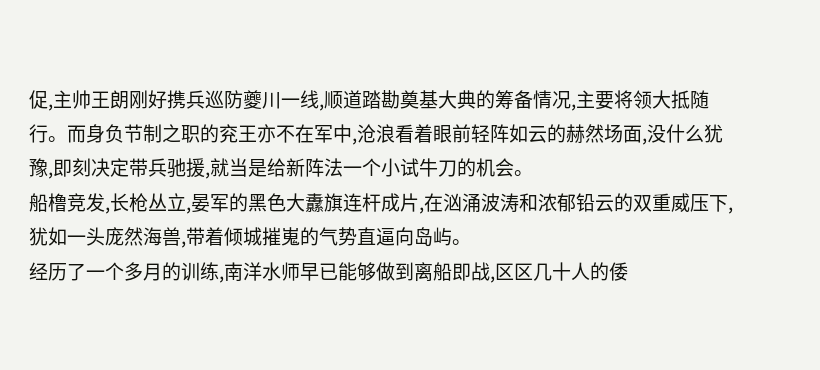促,主帅王朗刚好携兵巡防夔川一线,顺道踏勘奠基大典的筹备情况,主要将领大抵随行。而身负节制之职的兖王亦不在军中,沧浪看着眼前轻阵如云的赫然场面,没什么犹豫,即刻决定带兵驰援,就当是给新阵法一个小试牛刀的机会。
船橹竞发,长枪丛立,晏军的黑色大纛旗连杆成片,在汹涌波涛和浓郁铅云的双重威压下,犹如一头庞然海兽,带着倾城摧嵬的气势直逼向岛屿。
经历了一个多月的训练,南洋水师早已能够做到离船即战,区区几十人的倭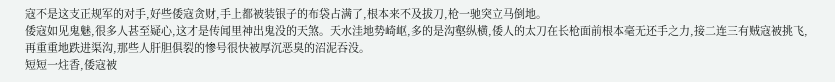寇不是这支正规军的对手,好些倭寇贪财,手上都被装银子的布袋占满了,根本来不及拔刀,枪一驰突立马倒地。
倭寇如见鬼魅,很多人甚至疑心,这才是传闻里神出鬼没的天煞。天水洼地势崎岖,多的是沟壑纵横,倭人的太刀在长枪面前根本毫无还手之力,接二连三有贼寇被挑飞,再重重地跌进渠沟,那些人肝胆俱裂的惨号很快被厚沉恶臭的沼泥吞没。
短短一炷香,倭寇被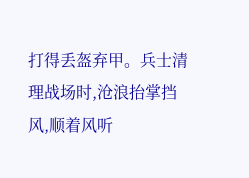打得丢盔弃甲。兵士清理战场时,沧浪抬掌挡风,顺着风听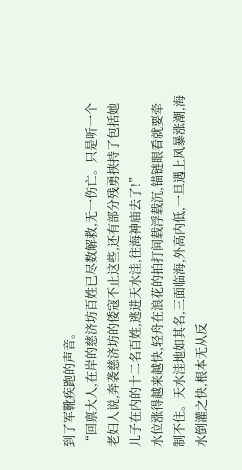到了军靴疾跑的声音。
“回禀大人,在岸的慈济坊百姓已尽数解救,无一伤亡。只是听一个老妇人说,奔袭慈济坊的倭寇不止这些,还有部分残勇挟持了包括她儿子在内的十二名百姓,逃进天水洼,往海神庙去了!”
水位涨得越来越快,轻舟在浪花的拍打间载浮载沉,锚链眼看就要牵制不住。天水洼地如其名,三面临海,外高内低,一旦遇上风暴涨潮,海水倒灌之快,根本无从反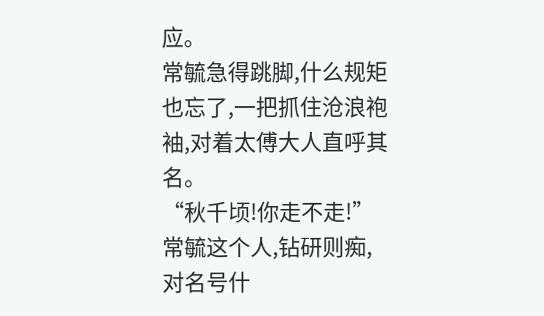应。
常毓急得跳脚,什么规矩也忘了,一把抓住沧浪袍袖,对着太傅大人直呼其名。
“秋千顷!你走不走!”
常毓这个人,钻研则痴,对名号什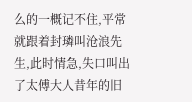么的一概记不住,平常就跟着封璘叫沧浪先生,此时情急,失口叫出了太傅大人昔年的旧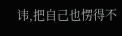讳,把自己也愣得不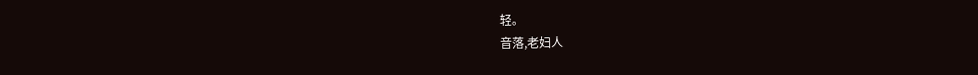轻。
音落,老妇人